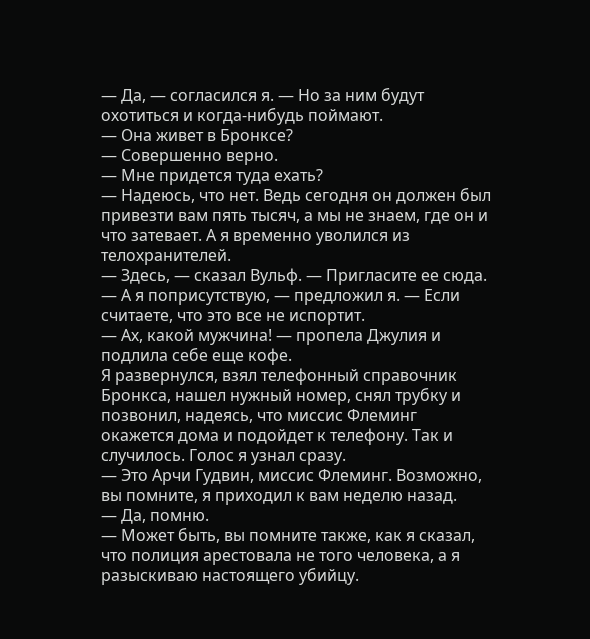— Да, — согласился я. — Но за ним будут охотиться и когда-нибудь поймают.
— Она живет в Бронксе?
— Совершенно верно.
— Мне придется туда ехать?
— Надеюсь, что нет. Ведь сегодня он должен был привезти вам пять тысяч, а мы не знаем, где он и что затевает. А я временно уволился из телохранителей.
— Здесь, — сказал Вульф. — Пригласите ее сюда.
— А я поприсутствую, — предложил я. — Если считаете, что это все не испортит.
— Ах, какой мужчина! — пропела Джулия и подлила себе еще кофе.
Я развернулся, взял телефонный справочник Бронкса, нашел нужный номер, снял трубку и позвонил, надеясь, что миссис Флеминг окажется дома и подойдет к телефону. Так и случилось. Голос я узнал сразу.
— Это Арчи Гудвин, миссис Флеминг. Возможно, вы помните, я приходил к вам неделю назад.
— Да, помню.
— Может быть, вы помните также, как я сказал, что полиция арестовала не того человека, а я разыскиваю настоящего убийцу.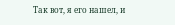Так вот, я его нашел, и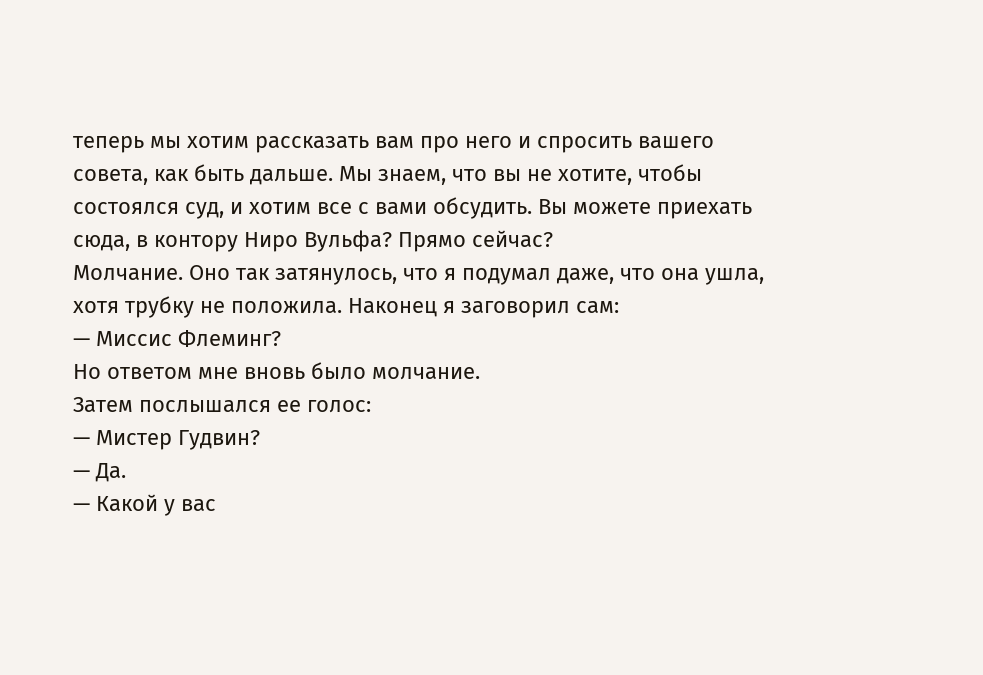теперь мы хотим рассказать вам про него и спросить вашего совета, как быть дальше. Мы знаем, что вы не хотите, чтобы состоялся суд, и хотим все с вами обсудить. Вы можете приехать сюда, в контору Ниро Вульфа? Прямо сейчас?
Молчание. Оно так затянулось, что я подумал даже, что она ушла, хотя трубку не положила. Наконец я заговорил сам:
— Миссис Флеминг?
Но ответом мне вновь было молчание.
Затем послышался ее голос:
— Мистер Гудвин?
— Да.
— Какой у вас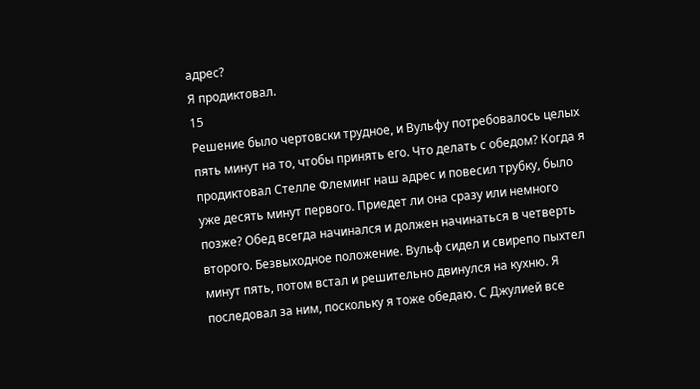адрес?
Я продиктовал.
15
Решение было чертовски трудное, и Вульфу потребовалось целых пять минут на то, чтобы принять его. Что делать с обедом? Когда я продиктовал Стелле Флеминг наш адрес и повесил трубку, было уже десять минут первого. Приедет ли она сразу или немного позже? Обед всегда начинался и должен начинаться в четверть второго. Безвыходное положение. Вульф сидел и свирепо пыхтел минут пять, потом встал и решительно двинулся на кухню. Я последовал за ним, поскольку я тоже обедаю. С Джулией все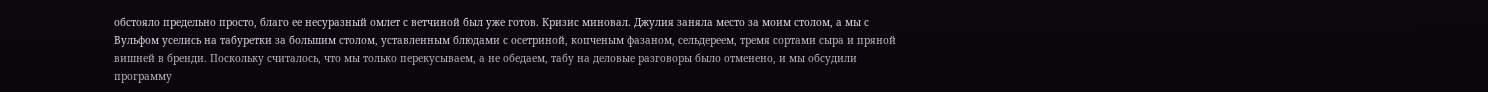обстояло предельно просто, благо ее несуразный омлет с ветчиной был уже готов. Кризис миновал. Джулия заняла место за моим столом, а мы с Вульфом уселись на табуретки за большим столом, уставленным блюдами с осетриной, копченым фазаном, сельдереем, тремя сортами сыра и пряной вишней в бренди. Поскольку считалось, что мы только перекусываем, а не обедаем, табу на деловые разговоры было отменено, и мы обсудили программу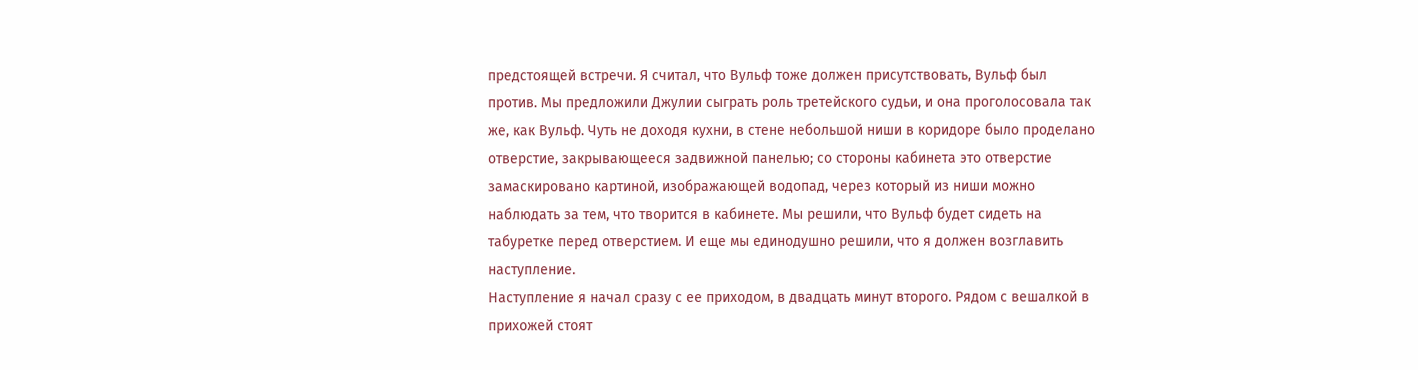предстоящей встречи. Я считал, что Вульф тоже должен присутствовать, Вульф был против. Мы предложили Джулии сыграть роль третейского судьи, и она проголосовала так же, как Вульф. Чуть не доходя кухни, в стене небольшой ниши в коридоре было проделано отверстие, закрывающееся задвижной панелью; со стороны кабинета это отверстие замаскировано картиной, изображающей водопад, через который из ниши можно наблюдать за тем, что творится в кабинете. Мы решили, что Вульф будет сидеть на табуретке перед отверстием. И еще мы единодушно решили, что я должен возглавить наступление.
Наступление я начал сразу с ее приходом, в двадцать минут второго. Рядом с вешалкой в прихожей стоят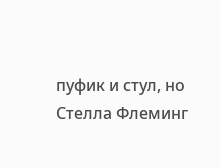пуфик и стул, но Стелла Флеминг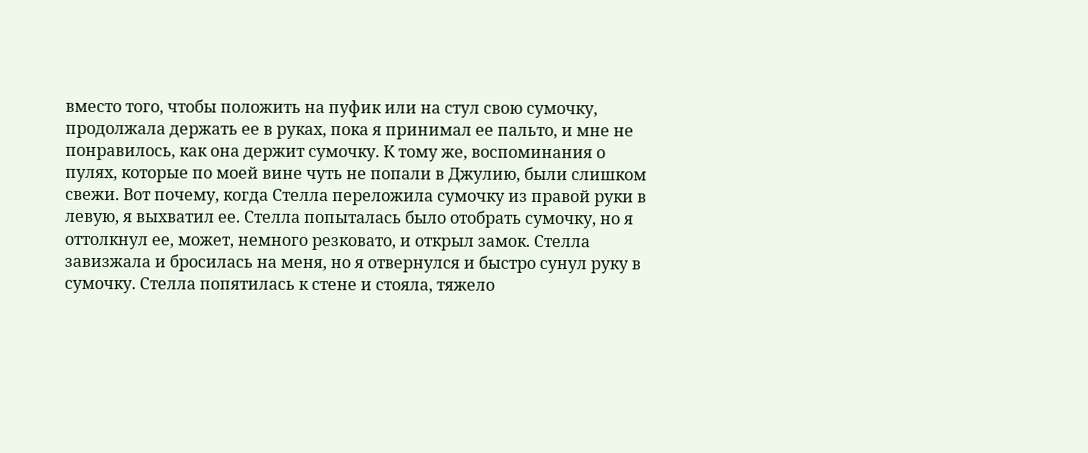вместо того, чтобы положить на пуфик или на стул свою сумочку, продолжала держать ее в руках, пока я принимал ее пальто, и мне не понравилось, как она держит сумочку. К тому же, воспоминания о пулях, которые по моей вине чуть не попали в Джулию, были слишком свежи. Вот почему, когда Стелла переложила сумочку из правой руки в левую, я выхватил ее. Стелла попыталась было отобрать сумочку, но я оттолкнул ее, может, немного резковато, и открыл замок. Стелла завизжала и бросилась на меня, но я отвернулся и быстро сунул руку в сумочку. Стелла попятилась к стене и стояла, тяжело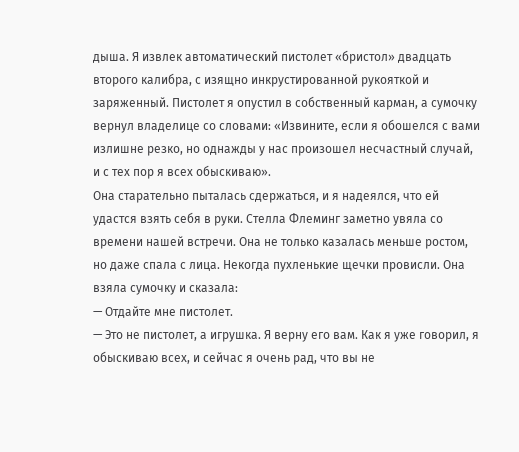дыша. Я извлек автоматический пистолет «бристол» двадцать второго калибра, с изящно инкрустированной рукояткой и заряженный. Пистолет я опустил в собственный карман, а сумочку вернул владелице со словами: «Извините, если я обошелся с вами излишне резко, но однажды у нас произошел несчастный случай, и с тех пор я всех обыскиваю».
Она старательно пыталась сдержаться, и я надеялся, что ей удастся взять себя в руки. Стелла Флеминг заметно увяла со времени нашей встречи. Она не только казалась меньше ростом, но даже спала с лица. Некогда пухленькие щечки провисли. Она взяла сумочку и сказала:
— Отдайте мне пистолет.
— Это не пистолет, а игрушка. Я верну его вам. Как я уже говорил, я обыскиваю всех, и сейчас я очень рад, что вы не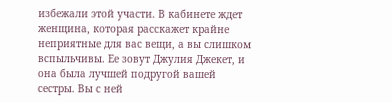избежали этой участи. В кабинете ждет женщина, которая расскажет крайне неприятные для вас вещи, а вы слишком вспыльчивы. Ее зовут Джулия Джекет, и она была лучшей подругой вашей сестры. Вы с ней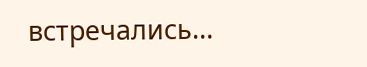встречались…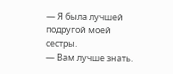— Я была лучшей подругой моей сестры.
— Вам лучше знать.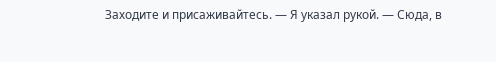Заходите и присаживайтесь. — Я указал рукой. — Сюда, в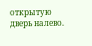открытую дверь налево.